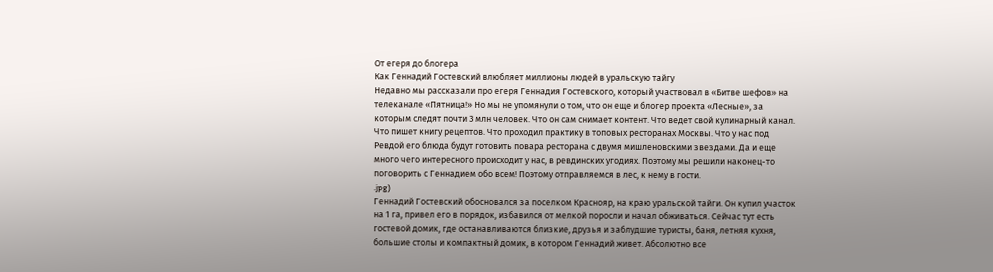От егеря до блогера
Как Геннадий Гостевский влюбляет миллионы людей в уральскую тайгу
Недавно мы рассказали про егеря Геннадия Гостевского, который участвовал в «Битве шефов» на телеканале «Пятница!» Но мы не упомянули о том, что он еще и блогер проекта «Лесные», за которым следят почти 3 млн человек. Что он сам снимает контент. Что ведет свой кулинарный канал. Что пишет книгу рецептов. Что проходил практику в топовых ресторанах Москвы. Что у нас под Ревдой его блюда будут готовить повара ресторана с двумя мишленовскими звездами. Да и еще много чего интересного происходит у нас, в ревдинских угодиях. Поэтому мы решили наконец-то поговорить с Геннадием обо всем! Поэтому отправляемся в лес, к нему в гости.
.jpg)
Геннадий Гостевский обосновался за поселком Краснояр, на краю уральской тайги. Он купил участок на 1 га, привел его в порядок, избавился от мелкой поросли и начал обживаться. Сейчас тут есть гостевой домик, где останавливаются близкие, друзья и заблудшие туристы, баня, летняя кухня, большие столы и компактный домик, в котором Геннадий живет. Абсолютно все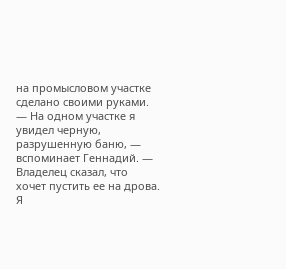на промысловом участке сделано своими руками.
— На одном участке я увидел черную, разрушенную баню, — вспоминает Геннадий. — Владелец сказал, что хочет пустить ее на дрова. Я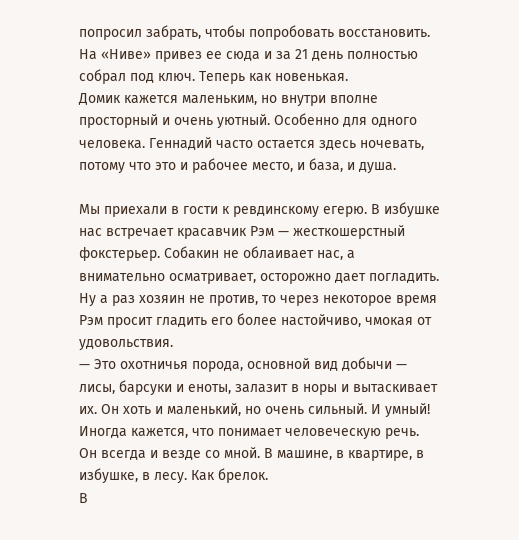попросил забрать, чтобы попробовать восстановить. На «Ниве» привез ее сюда и за 21 день полностью собрал под ключ. Теперь как новенькая.
Домик кажется маленьким, но внутри вполне просторный и очень уютный. Особенно для одного человека. Геннадий часто остается здесь ночевать, потому что это и рабочее место, и база, и душа.

Мы приехали в гости к ревдинскому егерю. В избушке нас встречает красавчик Рэм — жесткошерстный фокстерьер. Собакин не облаивает нас, а внимательно осматривает, осторожно дает погладить. Ну а раз хозяин не против, то через некоторое время Рэм просит гладить его более настойчиво, чмокая от удовольствия.
— Это охотничья порода, основной вид добычи — лисы, барсуки и еноты, залазит в норы и вытаскивает их. Он хоть и маленький, но очень сильный. И умный! Иногда кажется, что понимает человеческую речь. Он всегда и везде со мной. В машине, в квартире, в избушке, в лесу. Как брелок.
В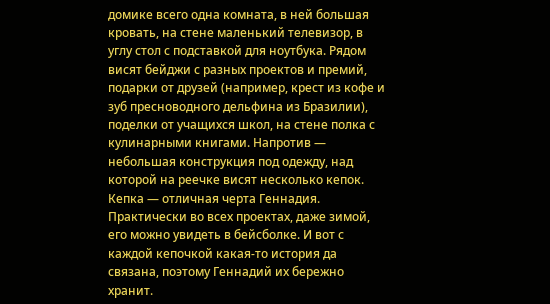домике всего одна комната, в ней большая кровать, на стене маленький телевизор, в углу стол с подставкой для ноутбука. Рядом висят бейджи с разных проектов и премий, подарки от друзей (например, крест из кофе и зуб пресноводного дельфина из Бразилии), поделки от учащихся школ, на стене полка с кулинарными книгами. Напротив — небольшая конструкция под одежду, над которой на реечке висят несколько кепок. Кепка — отличная черта Геннадия. Практически во всех проектах, даже зимой, его можно увидеть в бейсболке. И вот с каждой кепочкой какая-то история да связана, поэтому Геннадий их бережно хранит.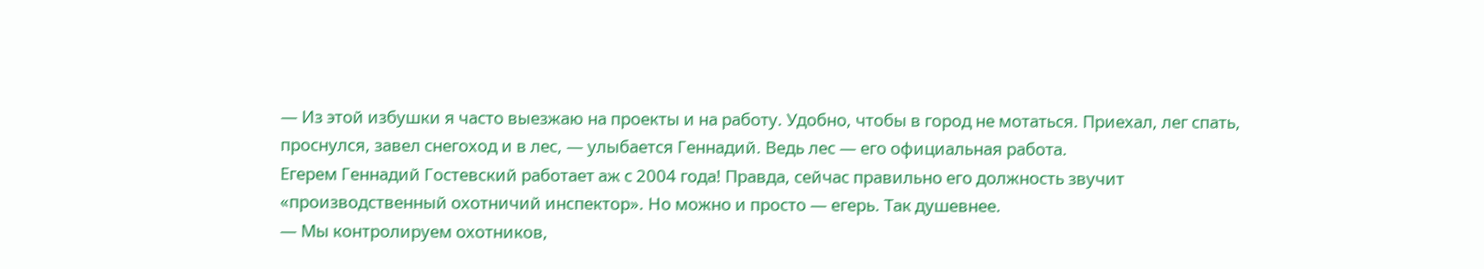— Из этой избушки я часто выезжаю на проекты и на работу. Удобно, чтобы в город не мотаться. Приехал, лег спать, проснулся, завел снегоход и в лес, — улыбается Геннадий. Ведь лес — его официальная работа.
Егерем Геннадий Гостевский работает аж с 2004 года! Правда, сейчас правильно его должность звучит «производственный охотничий инспектор». Но можно и просто — егерь. Так душевнее.
— Мы контролируем охотников,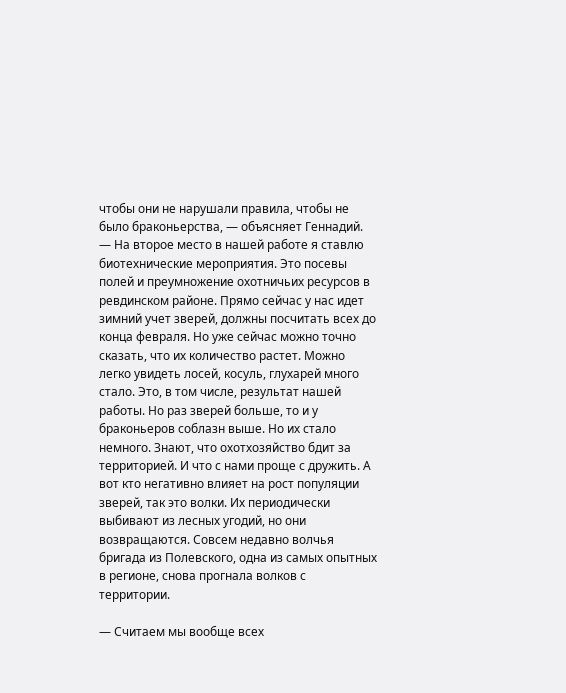чтобы они не нарушали правила, чтобы не было браконьерства, — объясняет Геннадий. — На второе место в нашей работе я ставлю биотехнические мероприятия. Это посевы полей и преумножение охотничьих ресурсов в ревдинском районе. Прямо сейчас у нас идет зимний учет зверей, должны посчитать всех до конца февраля. Но уже сейчас можно точно сказать, что их количество растет. Можно легко увидеть лосей, косуль, глухарей много стало. Это, в том числе, результат нашей работы. Но раз зверей больше, то и у браконьеров соблазн выше. Но их стало немного. Знают, что охотхозяйство бдит за территорией. И что с нами проще с дружить. А вот кто негативно влияет на рост популяции зверей, так это волки. Их периодически выбивают из лесных угодий, но они возвращаются. Совсем недавно волчья бригада из Полевского, одна из самых опытных в регионе, снова прогнала волков с территории.

— Считаем мы вообще всех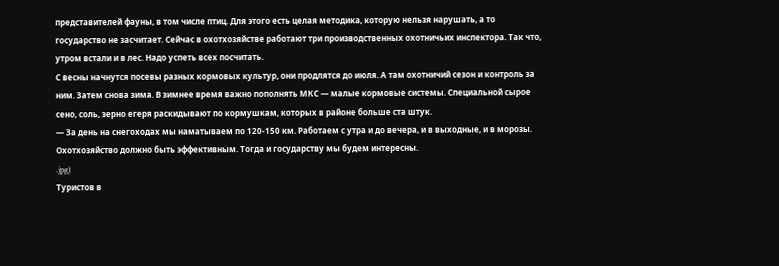представителей фауны, в том числе птиц. Для этого есть целая методика, которую нельзя нарушать, а то государство не засчитает. Сейчас в охотхозяйстве работают три производственных охотничьих инспектора. Так что, утром встали и в лес. Надо успеть всех посчитать.
С весны начнутся посевы разных кормовых культур, они продлятся до июля. А там охотничий сезон и контроль за ним. Затем снова зима. В зимнее время важно пополнять МКС — малые кормовые системы. Специальной сырое сено, соль, зерно егеря раскидывают по кормушкам, которых в районе больше ста штук.
— За день на снегоходах мы наматываем по 120-150 км. Работаем с утра и до вечера, и в выходные, и в морозы. Охотхозяйство должно быть эффективным. Тогда и государству мы будем интересны.
.jpg)
Туристов в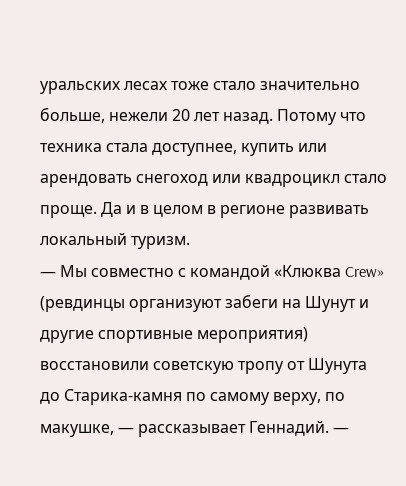уральских лесах тоже стало значительно больше, нежели 20 лет назад. Потому что техника стала доступнее, купить или арендовать снегоход или квадроцикл стало проще. Да и в целом в регионе развивать локальный туризм.
— Мы совместно с командой «Клюква Crew» (ревдинцы организуют забеги на Шунут и другие спортивные мероприятия) восстановили советскую тропу от Шунута до Старика-камня по самому верху, по макушке, — рассказывает Геннадий. —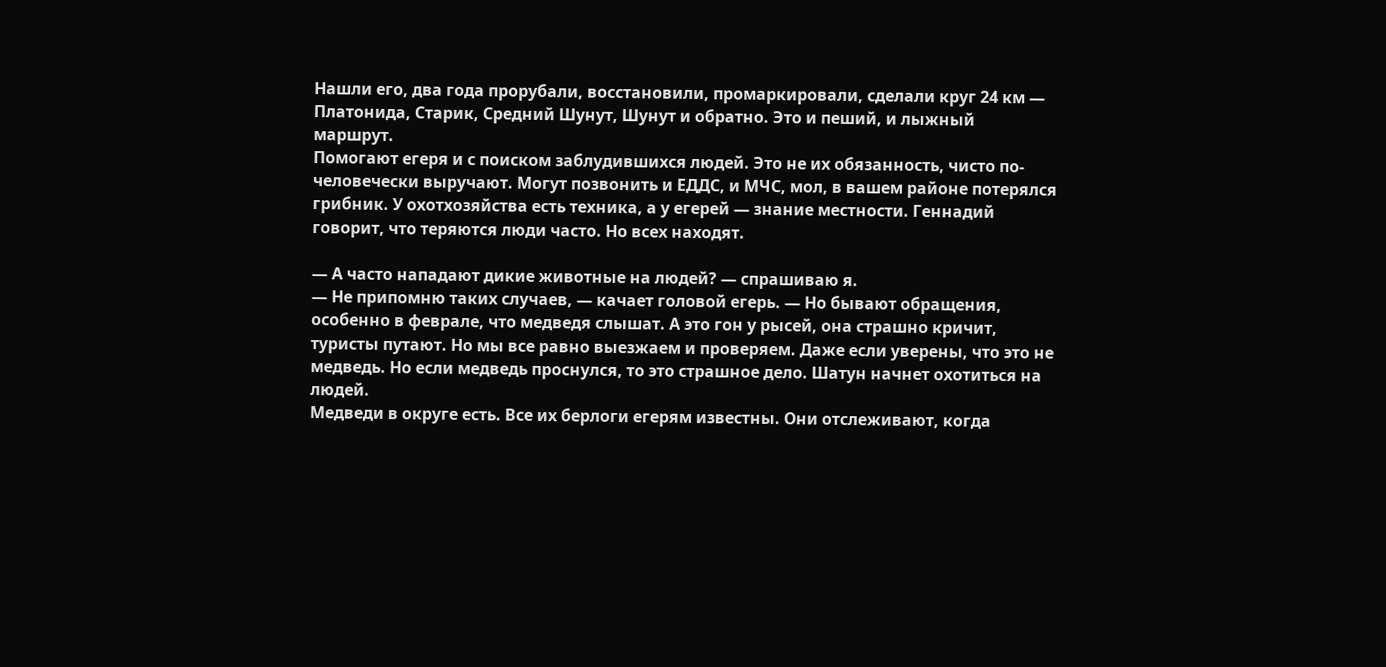Нашли его, два года прорубали, восстановили, промаркировали, сделали круг 24 км — Платонида, Старик, Средний Шунут, Шунут и обратно. Это и пеший, и лыжный маршрут.
Помогают егеря и с поиском заблудившихся людей. Это не их обязанность, чисто по-человечески выручают. Могут позвонить и ЕДДС, и МЧС, мол, в вашем районе потерялся грибник. У охотхозяйства есть техника, а у егерей — знание местности. Геннадий говорит, что теряются люди часто. Но всех находят.

— А часто нападают дикие животные на людей? — спрашиваю я.
— Не припомню таких случаев, — качает головой егерь. — Но бывают обращения, особенно в феврале, что медведя слышат. А это гон у рысей, она страшно кричит, туристы путают. Но мы все равно выезжаем и проверяем. Даже если уверены, что это не медведь. Но если медведь проснулся, то это страшное дело. Шатун начнет охотиться на людей.
Медведи в округе есть. Все их берлоги егерям известны. Они отслеживают, когда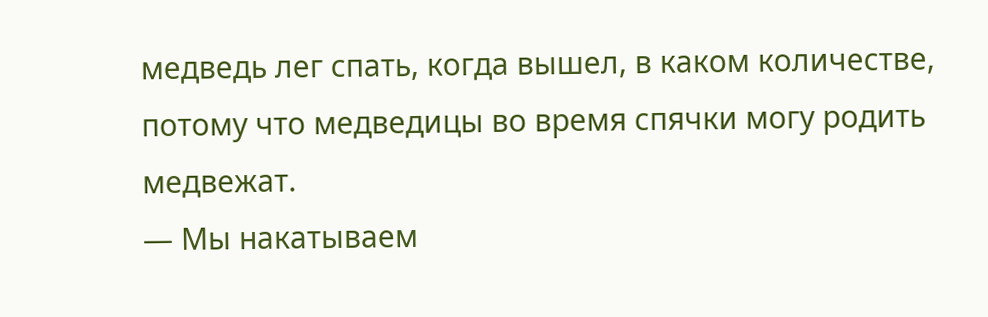медведь лег спать, когда вышел, в каком количестве, потому что медведицы во время спячки могу родить медвежат.
— Мы накатываем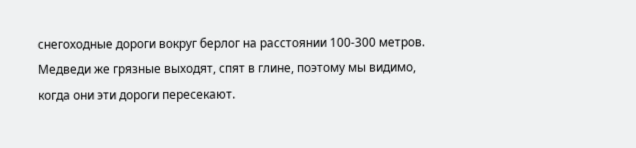снегоходные дороги вокруг берлог на расстоянии 100-300 метров. Медведи же грязные выходят, спят в глине, поэтому мы видимо, когда они эти дороги пересекают.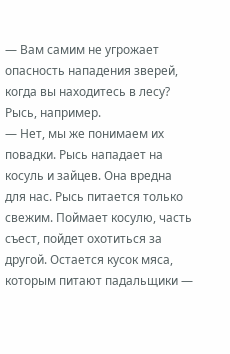— Вам самим не угрожает опасность нападения зверей, когда вы находитесь в лесу? Рысь, например.
— Нет, мы же понимаем их повадки. Рысь нападает на косуль и зайцев. Она вредна для нас. Рысь питается только свежим. Поймает косулю, часть съест, пойдет охотиться за другой. Остается кусок мяса, которым питают падальщики —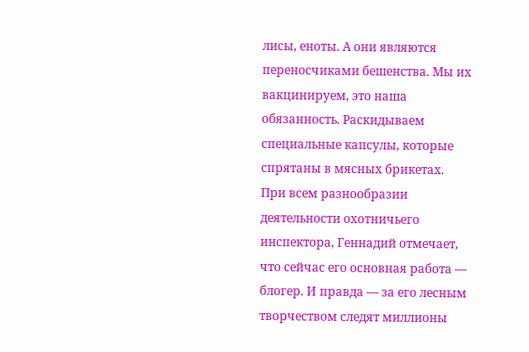лисы, еноты. А они являются переносчиками бешенства. Мы их вакцинируем, это наша обязанность. Раскидываем специальные капсулы, которые спрятаны в мясных брикетах.
При всем разнообразии деятельности охотничьего инспектора, Геннадий отмечает, что сейчас его основная работа — блогер. И правда — за его лесным творчеством следят миллионы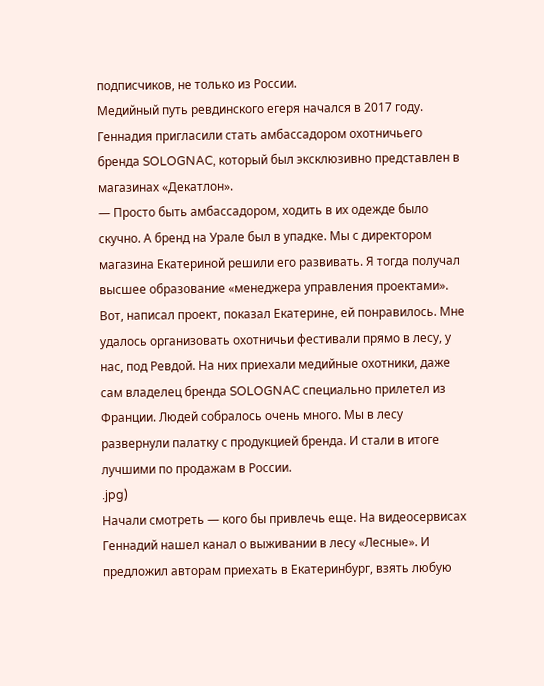подписчиков, не только из России.
Медийный путь ревдинского егеря начался в 2017 году. Геннадия пригласили стать амбассадором охотничьего бренда SOLOGNAC, который был эксклюзивно представлен в магазинах «Декатлон».
— Просто быть амбассадором, ходить в их одежде было скучно. А бренд на Урале был в упадке. Мы с директором магазина Екатериной решили его развивать. Я тогда получал высшее образование «менеджера управления проектами». Вот, написал проект, показал Екатерине, ей понравилось. Мне удалось организовать охотничьи фестивали прямо в лесу, у нас, под Ревдой. На них приехали медийные охотники, даже сам владелец бренда SOLOGNAC специально прилетел из Франции. Людей собралось очень много. Мы в лесу развернули палатку с продукцией бренда. И стали в итоге лучшими по продажам в России.
.jpg)
Начали смотреть — кого бы привлечь еще. На видеосервисах Геннадий нашел канал о выживании в лесу «Лесные». И предложил авторам приехать в Екатеринбург, взять любую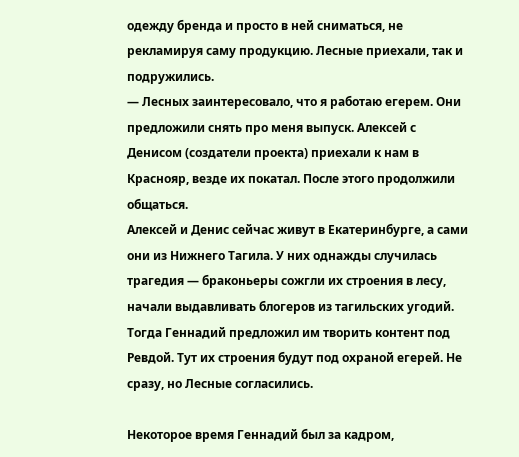одежду бренда и просто в ней сниматься, не рекламируя саму продукцию. Лесные приехали, так и подружились.
— Лесных заинтересовало, что я работаю егерем. Они предложили снять про меня выпуск. Алексей с Денисом (создатели проекта) приехали к нам в Краснояр, везде их покатал. После этого продолжили общаться.
Алексей и Денис сейчас живут в Екатеринбурге, а сами они из Нижнего Тагила. У них однажды случилась трагедия — браконьеры сожгли их строения в лесу, начали выдавливать блогеров из тагильских угодий. Тогда Геннадий предложил им творить контент под Ревдой. Тут их строения будут под охраной егерей. Не сразу, но Лесные согласились.

Некоторое время Геннадий был за кадром,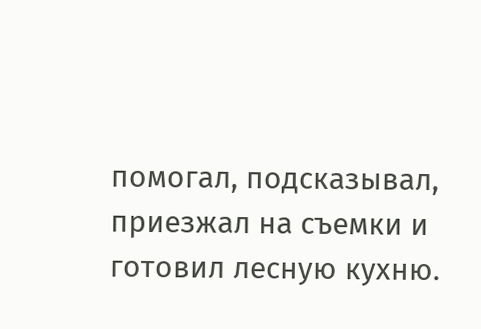помогал, подсказывал, приезжал на съемки и готовил лесную кухню.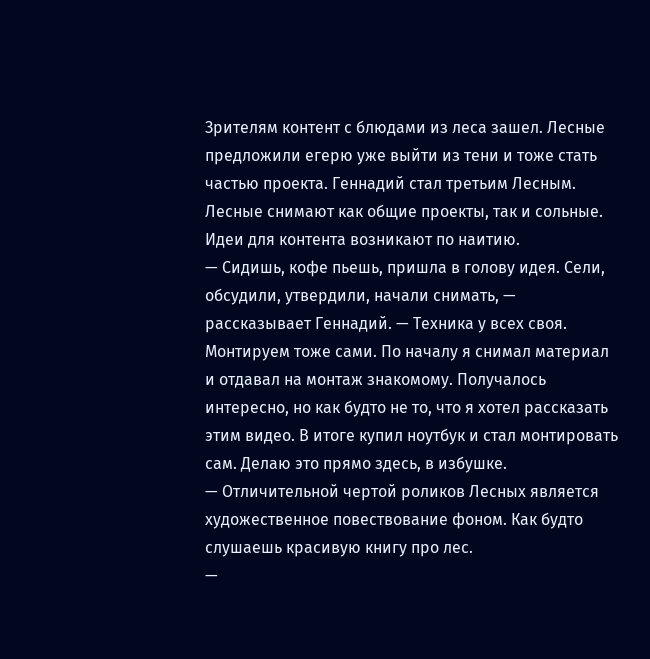Зрителям контент с блюдами из леса зашел. Лесные предложили егерю уже выйти из тени и тоже стать частью проекта. Геннадий стал третьим Лесным.
Лесные снимают как общие проекты, так и сольные. Идеи для контента возникают по наитию.
— Сидишь, кофе пьешь, пришла в голову идея. Сели, обсудили, утвердили, начали снимать, — рассказывает Геннадий. — Техника у всех своя. Монтируем тоже сами. По началу я снимал материал и отдавал на монтаж знакомому. Получалось интересно, но как будто не то, что я хотел рассказать этим видео. В итоге купил ноутбук и стал монтировать сам. Делаю это прямо здесь, в избушке.
— Отличительной чертой роликов Лесных является художественное повествование фоном. Как будто слушаешь красивую книгу про лес.
—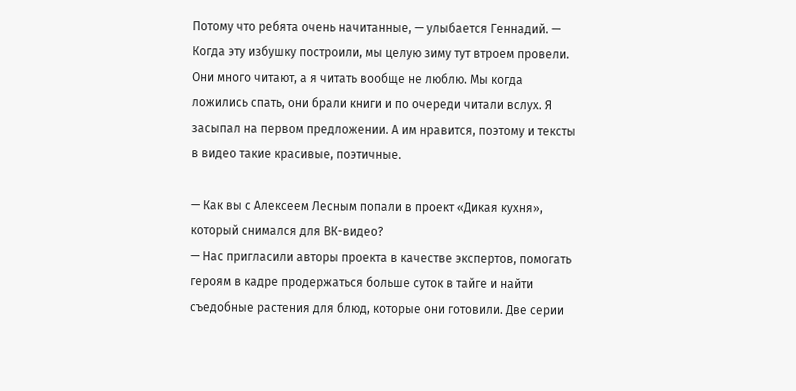Потому что ребята очень начитанные, — улыбается Геннадий. — Когда эту избушку построили, мы целую зиму тут втроем провели. Они много читают, а я читать вообще не люблю. Мы когда ложились спать, они брали книги и по очереди читали вслух. Я засыпал на первом предложении. А им нравится, поэтому и тексты в видео такие красивые, поэтичные.

— Как вы с Алексеем Лесным попали в проект «Дикая кухня», который снимался для ВК-видео?
— Нас пригласили авторы проекта в качестве экспертов, помогать героям в кадре продержаться больше суток в тайге и найти съедобные растения для блюд, которые они готовили. Две серии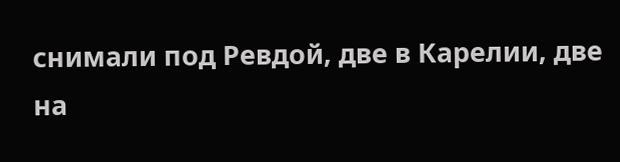снимали под Ревдой, две в Карелии, две на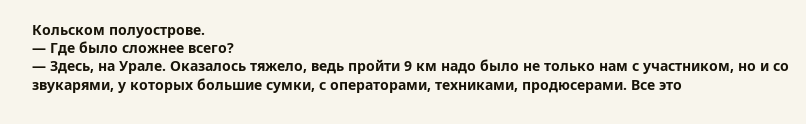Кольском полуострове.
— Где было сложнее всего?
— Здесь, на Урале. Оказалось тяжело, ведь пройти 9 км надо было не только нам с участником, но и со звукарями, у которых большие сумки, с операторами, техниками, продюсерами. Все это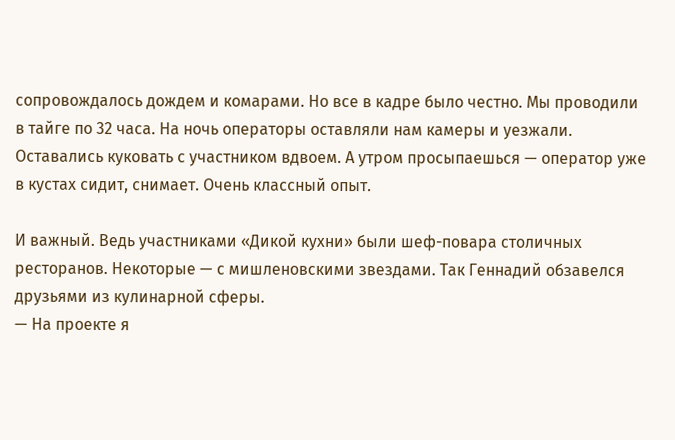сопровождалось дождем и комарами. Но все в кадре было честно. Мы проводили в тайге по 32 часа. На ночь операторы оставляли нам камеры и уезжали. Оставались куковать с участником вдвоем. А утром просыпаешься — оператор уже в кустах сидит, снимает. Очень классный опыт.

И важный. Ведь участниками «Дикой кухни» были шеф-повара столичных ресторанов. Некоторые — с мишленовскими звездами. Так Геннадий обзавелся друзьями из кулинарной сферы.
— На проекте я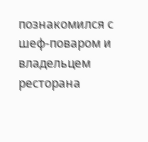познакомился с шеф-поваром и владельцем ресторана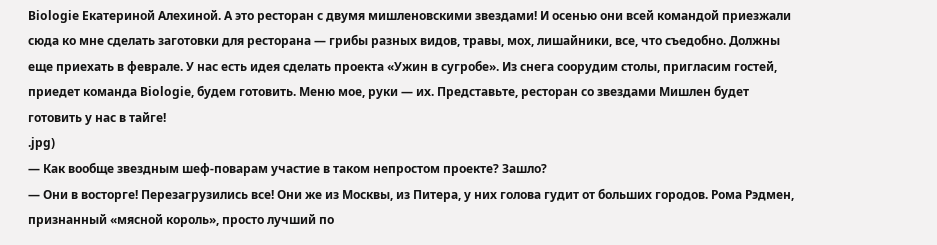Biologie Екатериной Алехиной. А это ресторан с двумя мишленовскими звездами! И осенью они всей командой приезжали сюда ко мне сделать заготовки для ресторана — грибы разных видов, травы, мох, лишайники, все, что съедобно. Должны еще приехать в феврале. У нас есть идея сделать проекта «Ужин в сугробе». Из снега соорудим столы, пригласим гостей, приедет команда Biologie, будем готовить. Меню мое, руки — их. Представьте, ресторан со звездами Мишлен будет готовить у нас в тайге!
.jpg)
— Как вообще звездным шеф-поварам участие в таком непростом проекте? Зашло?
— Они в восторге! Перезагрузились все! Они же из Москвы, из Питера, у них голова гудит от больших городов. Рома Рэдмен, признанный «мясной король», просто лучший по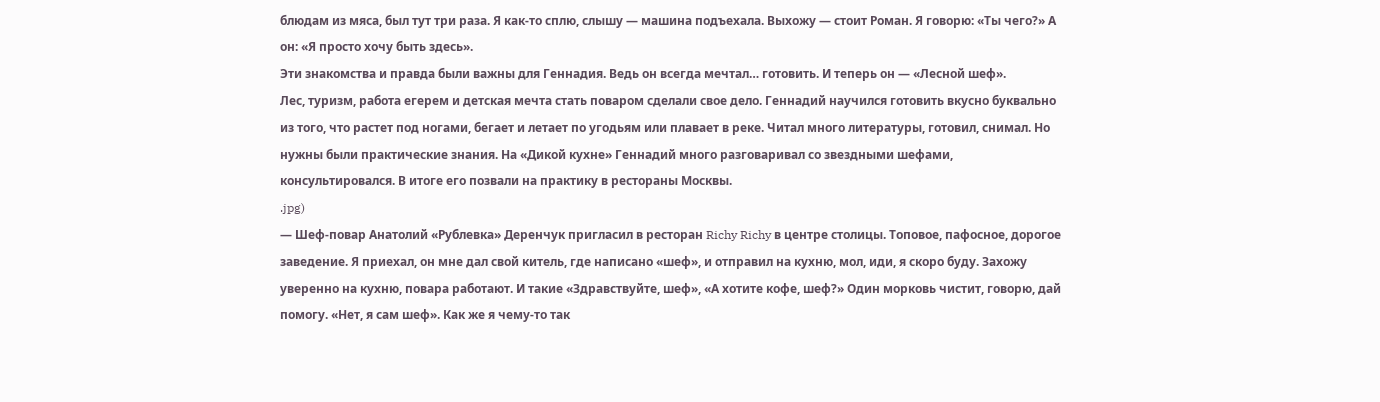блюдам из мяса, был тут три раза. Я как-то сплю, слышу — машина подъехала. Выхожу — стоит Роман. Я говорю: «Ты чего?» А он: «Я просто хочу быть здесь».
Эти знакомства и правда были важны для Геннадия. Ведь он всегда мечтал… готовить. И теперь он — «Лесной шеф».
Лес, туризм, работа егерем и детская мечта стать поваром сделали свое дело. Геннадий научился готовить вкусно буквально из того, что растет под ногами, бегает и летает по угодьям или плавает в реке. Читал много литературы, готовил, снимал. Но нужны были практические знания. На «Дикой кухне» Геннадий много разговаривал со звездными шефами, консультировался. В итоге его позвали на практику в рестораны Москвы.
.jpg)
— Шеф-повар Анатолий «Рублевка» Деренчук пригласил в ресторан Richy Richy в центре столицы. Топовое, пафосное, дорогое заведение. Я приехал, он мне дал свой китель, где написано «шеф», и отправил на кухню, мол, иди, я скоро буду. Захожу уверенно на кухню, повара работают. И такие «Здравствуйте, шеф», «А хотите кофе, шеф?» Один морковь чистит, говорю, дай помогу. «Нет, я сам шеф». Как же я чему-то так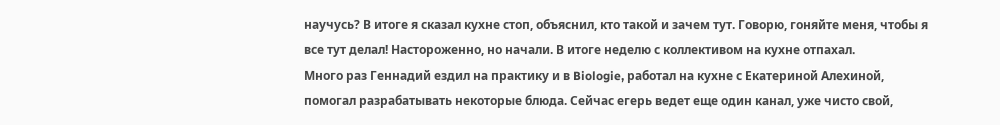научусь? В итоге я сказал кухне стоп, объяснил, кто такой и зачем тут. Говорю, гоняйте меня, чтобы я все тут делал! Настороженно, но начали. В итоге неделю с коллективом на кухне отпахал.
Много раз Геннадий ездил на практику и в Biologie, работал на кухне с Екатериной Алехиной, помогал разрабатывать некоторые блюда. Сейчас егерь ведет еще один канал, уже чисто свой,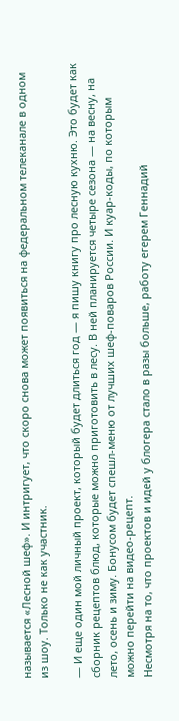называется «Лесной шеф». И интригует, что скоро снова может появиться на федеральном телеканале в одном из шоу. Только не как участник.

— И еще один мой личный проект, который будет длиться год — я пишу книгу про лесную кухню. Это будет как сборник рецептов блюд, которые можно приготовить в лесу. В ней планируется четыре сезона — на весну, на лето, осень и зиму. Бонусом будет спешл-меню от лучших шеф-поваров России. И куар-коды, по которым можно перейти на видео-рецепт.
Несмотря на то, что проектов и идей у блогера стало в разы больше, работу егерем Геннадий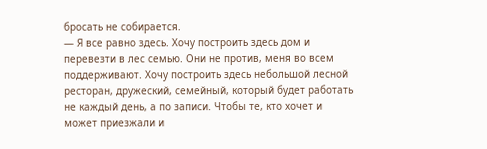бросать не собирается.
— Я все равно здесь. Хочу построить здесь дом и перевезти в лес семью. Они не против, меня во всем поддерживают. Хочу построить здесь небольшой лесной ресторан, дружеский, семейный, который будет работать не каждый день, а по записи. Чтобы те, кто хочет и может приезжали и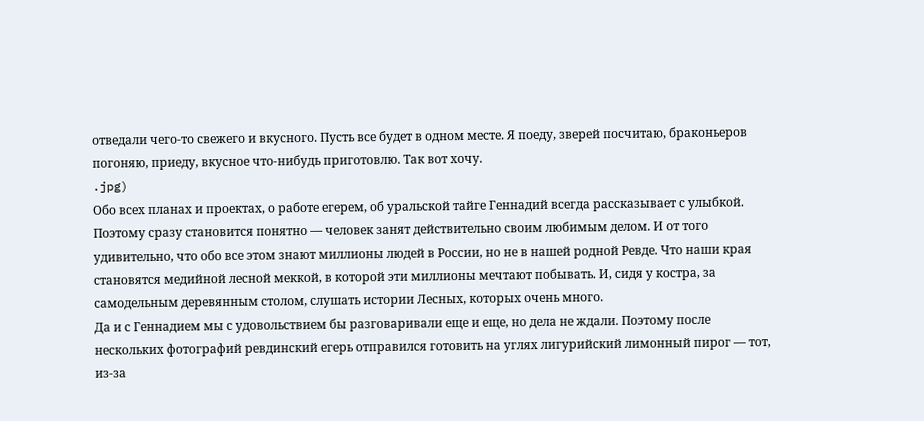отведали чего-то свежего и вкусного. Пусть все будет в одном месте. Я поеду, зверей посчитаю, браконьеров погоняю, приеду, вкусное что-нибудь приготовлю. Так вот хочу.
.jpg)
Обо всех планах и проектах, о работе егерем, об уральской тайге Геннадий всегда рассказывает с улыбкой. Поэтому сразу становится понятно — человек занят действительно своим любимым делом. И от того удивительно, что обо все этом знают миллионы людей в России, но не в нашей родной Ревде. Что наши края становятся медийной лесной меккой, в которой эти миллионы мечтают побывать. И, сидя у костра, за самодельным деревянным столом, слушать истории Лесных, которых очень много.
Да и с Геннадием мы с удовольствием бы разговаривали еще и еще, но дела не ждали. Поэтому после нескольких фотографий ревдинский егерь отправился готовить на углях лигурийский лимонный пирог — тот, из-за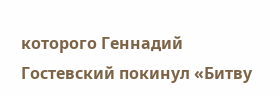которого Геннадий Гостевский покинул «Битву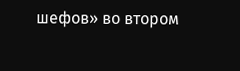шефов» во втором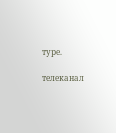туре.

телеканал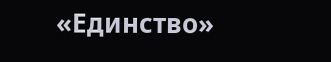«Единство»